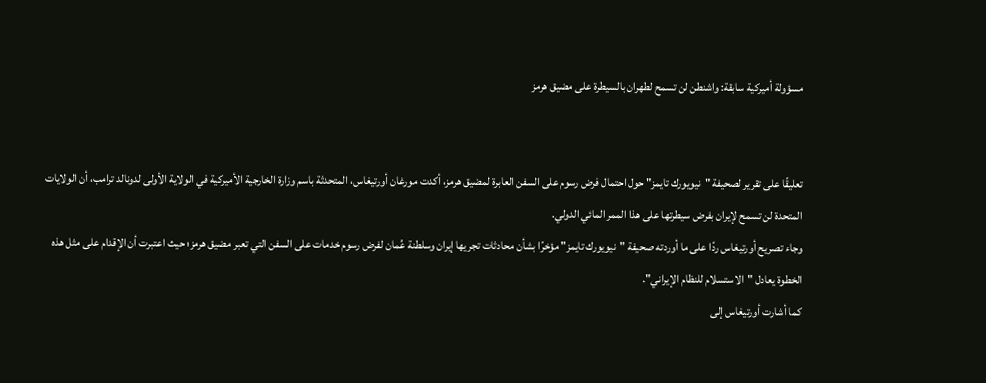مسؤولة أميركية سابقة: واشنطن لن تسمح لطهران بالسيطرة على مضيق هرمز


تعليقًا على تقرير لصحيفة "نيويورك تايمز" حول احتمال فرض رسوم على السفن العابرة لمضيق هرمز، أكدت مورغان أورتيغاس، المتحدثة باسم وزارة الخارجية الأميركية في الولاية الأولى لدونالد ترامب، أن الولايات المتحدة لن تسمح لإيران بفرض سيطرتها على هذا الممر المائي الدولي.
وجاء تصريح أورتيغاس ردًا على ما أوردته صحيفة "نيويورك تايمز" مؤخرًا بشأن محادثات تجريها إيران وسلطنة عُمان لفرض رسوم خدمات على السفن التي تعبر مضيق هرمز؛ حيث اعتبرت أن الإقدام على مثل هذه الخطوة يعادل "الاستسلام للنظام الإيراني".
كما أشارت أورتيغاس إلى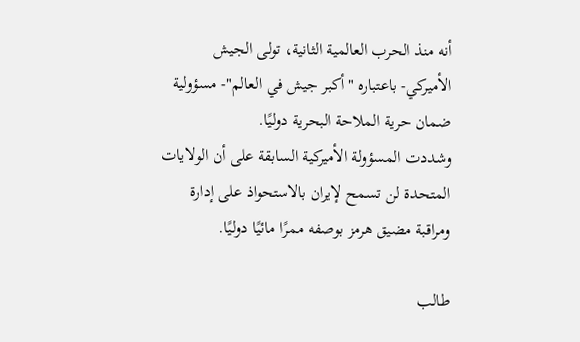أنه منذ الحرب العالمية الثانية، تولى الجيش الأميركي- باعتباره "أكبر جيش في العالم"- مسؤولية ضمان حرية الملاحة البحرية دوليًا.
وشددت المسؤولة الأميركية السابقة على أن الولايات المتحدة لن تسمح لإيران بالاستحواذ على إدارة ومراقبة مضيق هرمز بوصفه ممرًا مائيًا دوليًا.

طالب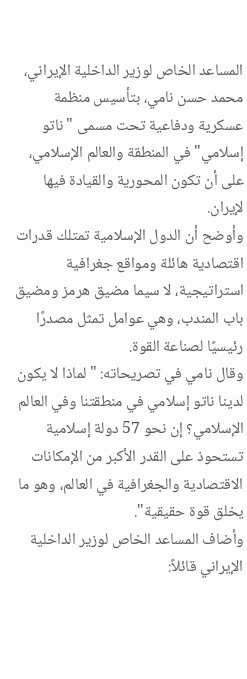المساعد الخاص لوزير الداخلية الإيراني، محمد حسن نامي، بتأسيس منظمة عسكرية ودفاعية تحت مسمى "ناتو إسلامي" في المنطقة والعالم الإسلامي، على أن تكون المحورية والقيادة فيها لإيران.
وأوضح أن الدول الإسلامية تمتلك قدرات اقتصادية هائلة ومواقع جغرافية استراتيجية، لا سيما مضيق هرمز ومضيق باب المندب، وهي عوامل تمثل مصدرًا رئيسيًا لصناعة القوة.
وقال نامي في تصريحاته: "لماذا لا يكون لدينا ناتو إسلامي في منطقتنا وفي العالم الإسلامي؟ إن نحو 57 دولة إسلامية تستحوذ على القدر الأكبر من الإمكانات الاقتصادية والجغرافية في العالم، وهو ما يخلق قوة حقيقية".
وأضاف المساعد الخاص لوزير الداخلية الإيراني قائلاً: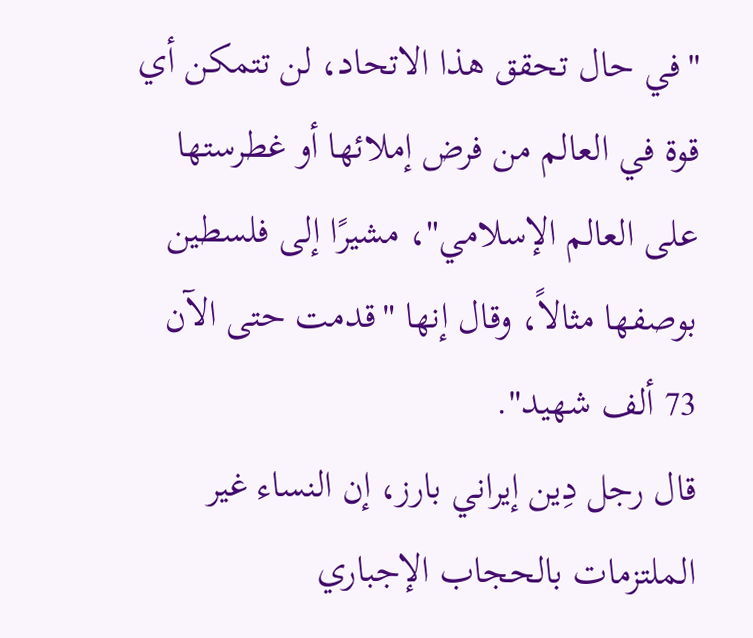"في حال تحقق هذا الاتحاد، لن تتمكن أي قوة في العالم من فرض إملائها أو غطرستها على العالم الإسلامي"، مشيرًا إلى فلسطين بوصفها مثالاً، وقال إنها "قدمت حتى الآن 73 ألف شهيد".
قال رجل دِين إيراني بارز، إن النساء غير الملتزمات بالحجاب الإجباري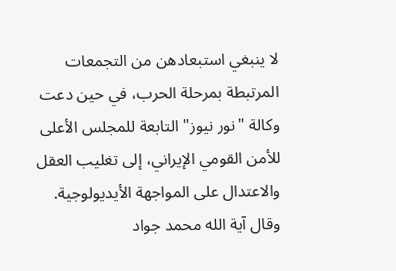لا ينبغي استبعادهن من التجمعات المرتبطة بمرحلة الحرب، في حين دعت وكالة "نور نيوز" التابعة للمجلس الأعلى للأمن القومي الإيراني، إلى تغليب العقل والاعتدال على المواجهة الأيديولوجية.
وقال آية الله محمد جواد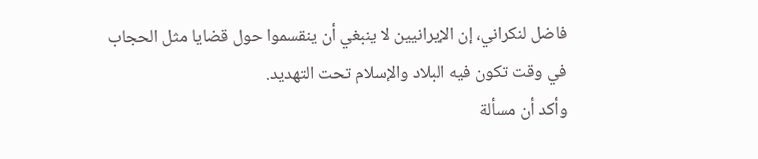فاضل لنكراني، إن الإيرانيين لا ينبغي أن ينقسموا حول قضايا مثل الحجاب في وقت تكون فيه البلاد والإسلام تحت التهديد.
وأكد أن مسألة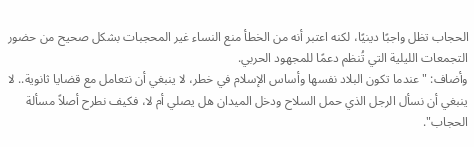الحجاب تظل واجبًا دينيًا، لكنه اعتبر أنه من الخطأ منع النساء غير المحجبات بشكل صحيح من حضور التجمعات الليلية التي تُنظم دعمًا للمجهود الحربي.
وأضاف: "عندما تكون البلاد نفسها وأساس الإسلام في خطر، لا ينبغي أن نتعامل مع قضايا ثانوية.. لا ينبغي أن نسأل الرجل الذي حمل السلاح ودخل الميدان هل يصلي أم لا، فكيف نطرح أصلاً مسألة الحجاب".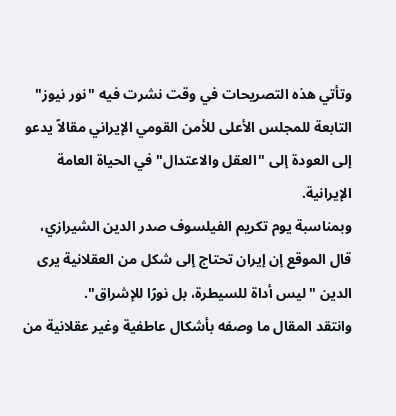وتأتي هذه التصريحات في وقت نشرت فيه "نور نيوز" التابعة للمجلس الأعلى للأمن القومي الإيراني مقالاً يدعو إلى العودة إلى "العقل والاعتدال" في الحياة العامة الإيرانية.
وبمناسبة يوم تكريم الفيلسوف صدر الدين الشيرازي، قال الموقع إن إيران تحتاج إلى شكل من العقلانية يرى الدين "ليس أداة للسيطرة، بل نورًا للإشراق".
وانتقد المقال ما وصفه بأشكال عاطفية وغير عقلانية من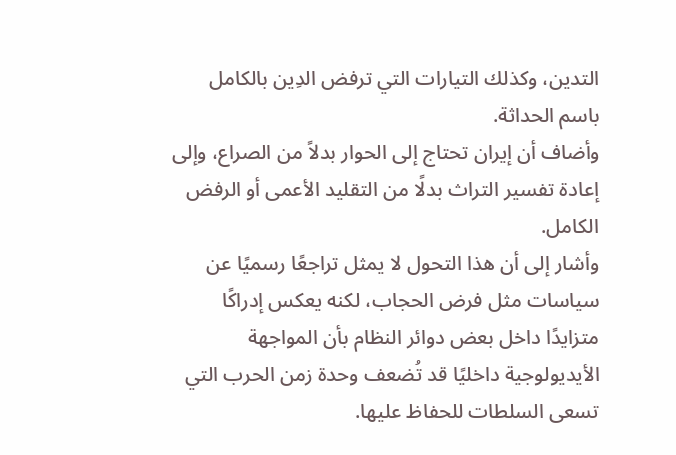التدين، وكذلك التيارات التي ترفض الدِين بالكامل باسم الحداثة.
وأضاف أن إيران تحتاج إلى الحوار بدلاً من الصراع، وإلى إعادة تفسير التراث بدلًا من التقليد الأعمى أو الرفض الكامل.
وأشار إلى أن هذا التحول لا يمثل تراجعًا رسميًا عن سياسات مثل فرض الحجاب، لكنه يعكس إدراكًا متزايدًا داخل بعض دوائر النظام بأن المواجهة الأيديولوجية داخليًا قد تُضعف وحدة زمن الحرب التي تسعى السلطات للحفاظ عليها.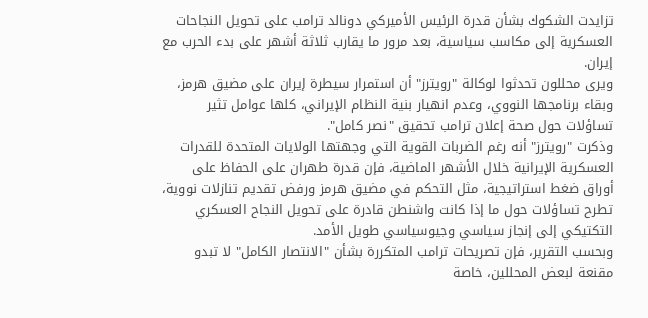تزايدت الشكوك بشأن قدرة الرئيس الأميركي دونالد ترامب على تحويل النجاحات العسكرية إلى مكاسب سياسية، بعد مرور ما يقارب ثلاثة أشهر على بدء الحرب مع إيران.
ويرى محللون تحدثوا لوكالة "رويترز" أن استمرار سيطرة إيران على مضيق هرمز، وبقاء برنامجها النووي، وعدم انهيار بنية النظام الإيراني، كلها عوامل تثير تساؤلات حول صحة إعلان ترامب تحقيق "نصر كامل".
وذكرت "رويترز" أنه رغم الضربات القوية التي وجهتها الولايات المتحدة للقدرات العسكرية الإيرانية خلال الأشهر الماضية، فإن قدرة طهران على الحفاظ على أوراق ضغط استراتيجية، مثل التحكم في مضيق هرمز ورفض تقديم تنازلات نووية، تطرح تساؤلات حول ما إذا كانت واشنطن قادرة على تحويل النجاح العسكري التكتيكي إلى إنجاز سياسي وجيوسياسي طويل الأمد.
وبحسب التقرير، فإن تصريحات ترامب المتكررة بشأن "الانتصار الكامل" لا تبدو مقنعة لبعض المحللين، خاصة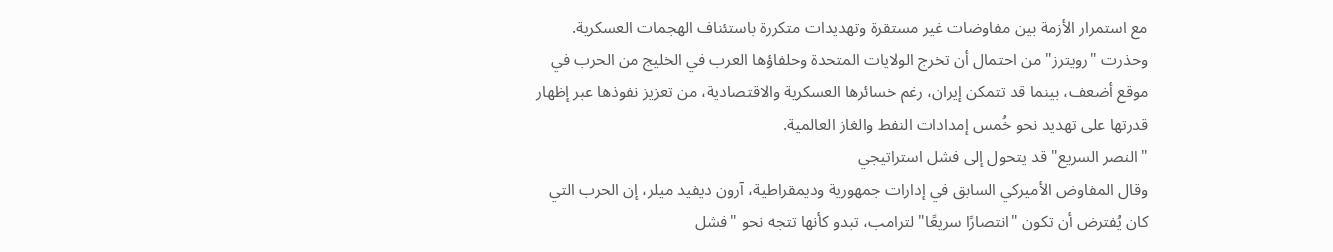مع استمرار الأزمة بين مفاوضات غير مستقرة وتهديدات متكررة باستئناف الهجمات العسكرية.
وحذرت "رويترز" من احتمال أن تخرج الولايات المتحدة وحلفاؤها العرب في الخليج من الحرب في موقع أضعف، بينما قد تتمكن إيران، رغم خسائرها العسكرية والاقتصادية، من تعزيز نفوذها عبر إظهار قدرتها على تهديد نحو خُمس إمدادات النفط والغاز العالمية.
"النصر السريع" قد يتحول إلى فشل استراتيجي
وقال المفاوض الأميركي السابق في إدارات جمهورية وديمقراطية، آرون ديفيد ميلر، إن الحرب التي كان يُفترض أن تكون "انتصارًا سريعًا" لترامب، تبدو كأنها تتجه نحو "فشل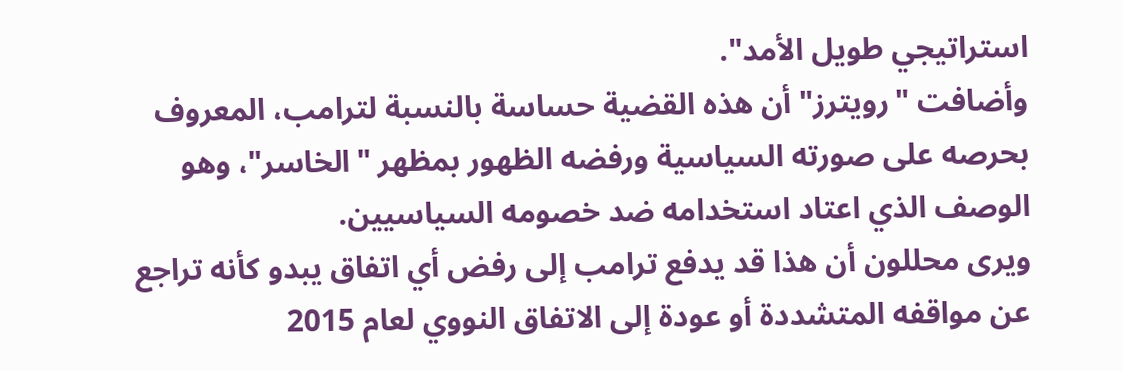استراتيجي طويل الأمد".
وأضافت "رويترز" أن هذه القضية حساسة بالنسبة لترامب، المعروف بحرصه على صورته السياسية ورفضه الظهور بمظهر "الخاسر"، وهو الوصف الذي اعتاد استخدامه ضد خصومه السياسيين.
ويرى محللون أن هذا قد يدفع ترامب إلى رفض أي اتفاق يبدو كأنه تراجع عن مواقفه المتشددة أو عودة إلى الاتفاق النووي لعام 2015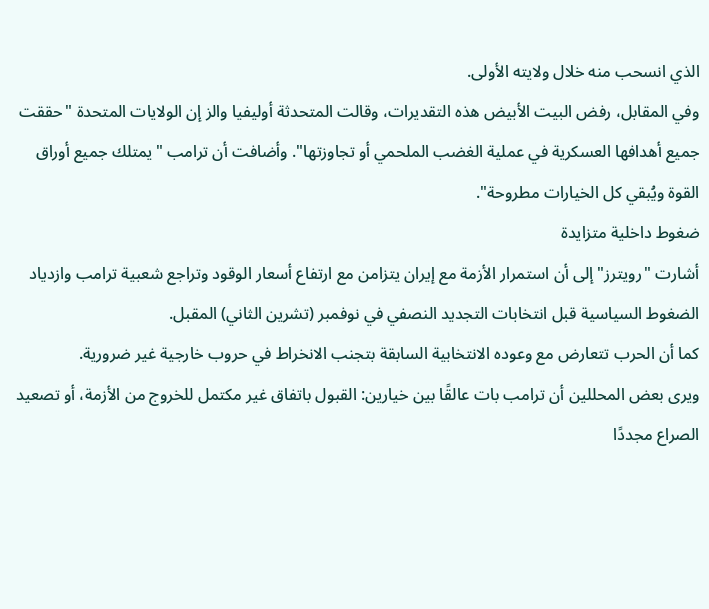الذي انسحب منه خلال ولايته الأولى.
وفي المقابل، رفض البيت الأبيض هذه التقديرات، وقالت المتحدثة أوليفيا والز إن الولايات المتحدة "حققت جميع أهدافها العسكرية في عملية الغضب الملحمي أو تجاوزتها". وأضافت أن ترامب "يمتلك جميع أوراق القوة ويُبقي كل الخيارات مطروحة".
ضغوط داخلية متزايدة
أشارت "رويترز" إلى أن استمرار الأزمة مع إيران يتزامن مع ارتفاع أسعار الوقود وتراجع شعبية ترامب وازدياد الضغوط السياسية قبل انتخابات التجديد النصفي في نوفمبر (تشرين الثاني) المقبل.
كما أن الحرب تتعارض مع وعوده الانتخابية السابقة بتجنب الانخراط في حروب خارجية غير ضرورية.
ويرى بعض المحللين أن ترامب بات عالقًا بين خيارين: القبول باتفاق غير مكتمل للخروج من الأزمة، أو تصعيد الصراع مجددًا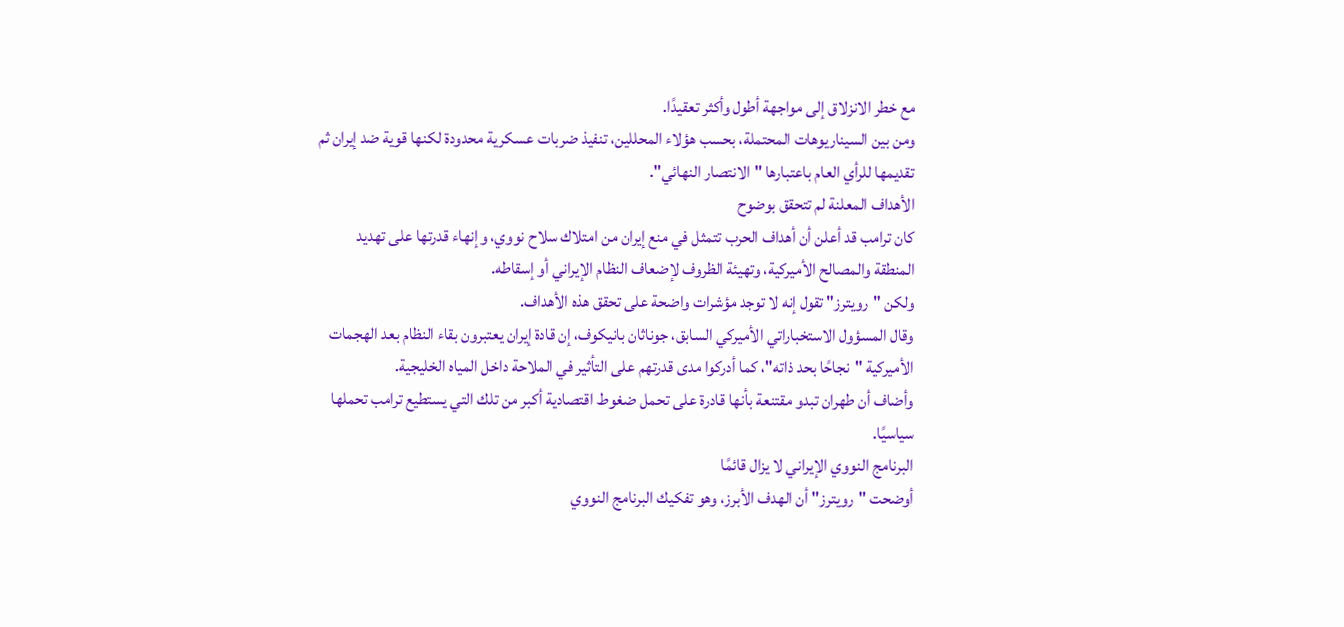مع خطر الانزلاق إلى مواجهة أطول وأكثر تعقيدًا.
ومن بين السيناريوهات المحتملة، بحسب هؤلاء المحللين، تنفيذ ضربات عسكرية محدودة لكنها قوية ضد إيران ثم تقديمها للرأي العام باعتبارها "الانتصار النهائي".
الأهداف المعلنة لم تتحقق بوضوح
كان ترامب قد أعلن أن أهداف الحرب تتمثل في منع إيران من امتلاك سلاح نووي، وإنهاء قدرتها على تهديد المنطقة والمصالح الأميركية، وتهيئة الظروف لإضعاف النظام الإيراني أو إسقاطه.
ولكن "رويترز" تقول إنه لا توجد مؤشرات واضحة على تحقق هذه الأهداف.
وقال المسؤول الاستخباراتي الأميركي السابق، جوناثان بانيكوف، إن قادة إيران يعتبرون بقاء النظام بعد الهجمات الأميركية "نجاحًا بحد ذاته"، كما أدركوا مدى قدرتهم على التأثير في الملاحة داخل المياه الخليجية.
وأضاف أن طهران تبدو مقتنعة بأنها قادرة على تحمل ضغوط اقتصادية أكبر من تلك التي يستطيع ترامب تحملها سياسيًا.
البرنامج النووي الإيراني لا يزال قائمًا
أوضحت "رويترز" أن الهدف الأبرز، وهو تفكيك البرنامج النووي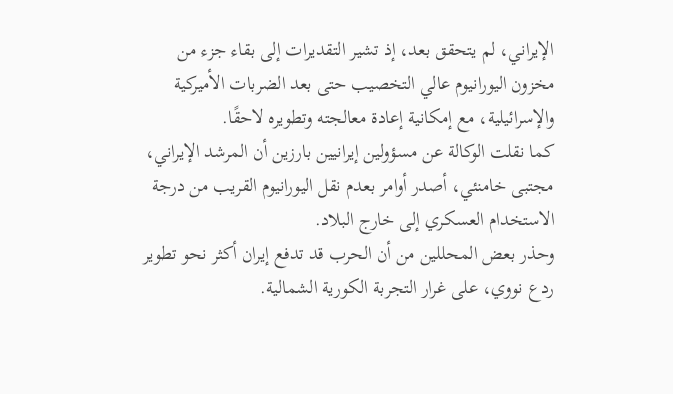الإيراني، لم يتحقق بعد، إذ تشير التقديرات إلى بقاء جزء من مخزون اليورانيوم عالي التخصيب حتى بعد الضربات الأميركية والإسرائيلية، مع إمكانية إعادة معالجته وتطويره لاحقًا.
كما نقلت الوكالة عن مسؤولين إيرانيين بارزين أن المرشد الإيراني، مجتبى خامنئي، أصدر أوامر بعدم نقل اليورانيوم القريب من درجة الاستخدام العسكري إلى خارج البلاد.
وحذر بعض المحللين من أن الحرب قد تدفع إيران أكثر نحو تطوير ردع نووي، على غرار التجربة الكورية الشمالية.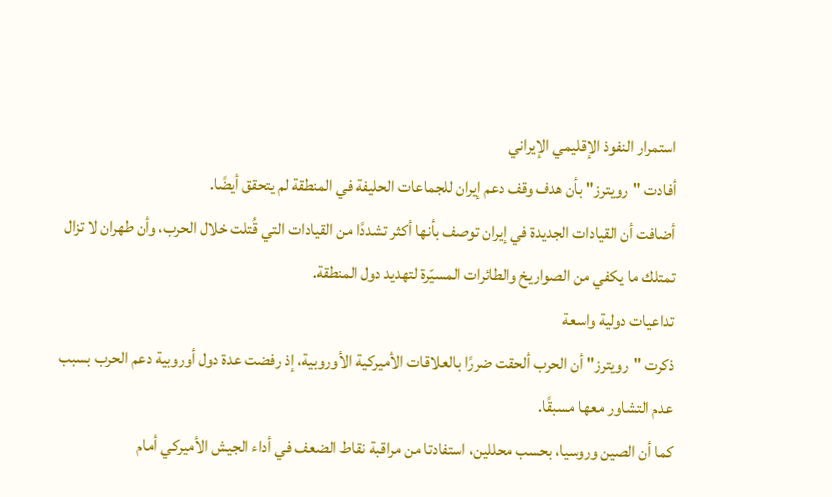استمرار النفوذ الإقليمي الإيراني
أفادت "رويترز" بأن هدف وقف دعم إيران للجماعات الحليفة في المنطقة لم يتحقق أيضًا.
أضافت أن القيادات الجديدة في إيران توصف بأنها أكثر تشددًا من القيادات التي قُتلت خلال الحرب، وأن طهران لا تزال تمتلك ما يكفي من الصواريخ والطائرات المسيّرة لتهديد دول المنطقة.
تداعيات دولية واسعة
ذكرت "رويترز" أن الحرب ألحقت ضررًا بالعلاقات الأميركية الأوروبية، إذ رفضت عدة دول أوروبية دعم الحرب بسبب عدم التشاور معها مسبقًا.
كما أن الصين وروسيا، بحسب محللين، استفادتا من مراقبة نقاط الضعف في أداء الجيش الأميركي أمام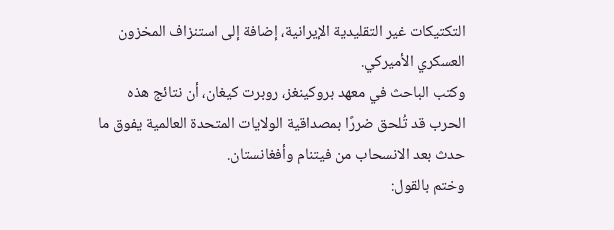التكتيكات غير التقليدية الإيرانية، إضافة إلى استنزاف المخزون العسكري الأميركي.
وكتب الباحث في معهد بروكينغز، روبرت كيغان، أن نتائج هذه الحرب قد تُلحق ضررًا بمصداقية الولايات المتحدة العالمية يفوق ما حدث بعد الانسحاب من فيتنام وأفغانستان.
وختم بالقول: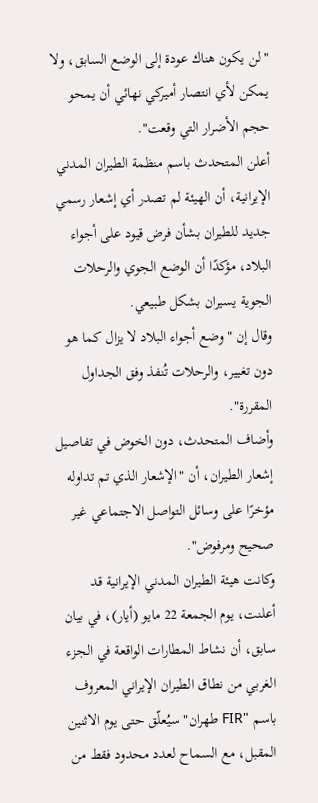"لن يكون هناك عودة إلى الوضع السابق، ولا يمكن لأي انتصار أميركي نهائي أن يمحو حجم الأضرار التي وقعت".
أعلن المتحدث باسم منظمة الطيران المدني الإيرانية، أن الهيئة لم تصدر أي إشعار رسمي جديد للطيران بشأن فرض قيود على أجواء البلاد، مؤكدًا أن الوضع الجوي والرحلات الجوية يسيران بشكل طبيعي.
وقال إن "وضع أجواء البلاد لا يزال كما هو دون تغيير، والرحلات تُنفذ وفق الجداول المقررة".
وأضاف المتحدث، دون الخوض في تفاصيل إشعار الطيران، أن "الإشعار الذي تم تداوله مؤخرًا على وسائل التواصل الاجتماعي غير صحيح ومرفوض".
وكانت هيئة الطيران المدني الإيرانية قد أعلنت، يوم الجمعة 22 مايو (أيار)، في بيان سابق، أن نشاط المطارات الواقعة في الجزء الغربي من نطاق الطيران الإيراني المعروف باسم "FIR طهران" سيُعلّق حتى يوم الاثنين المقبل، مع السماح لعدد محدود فقط من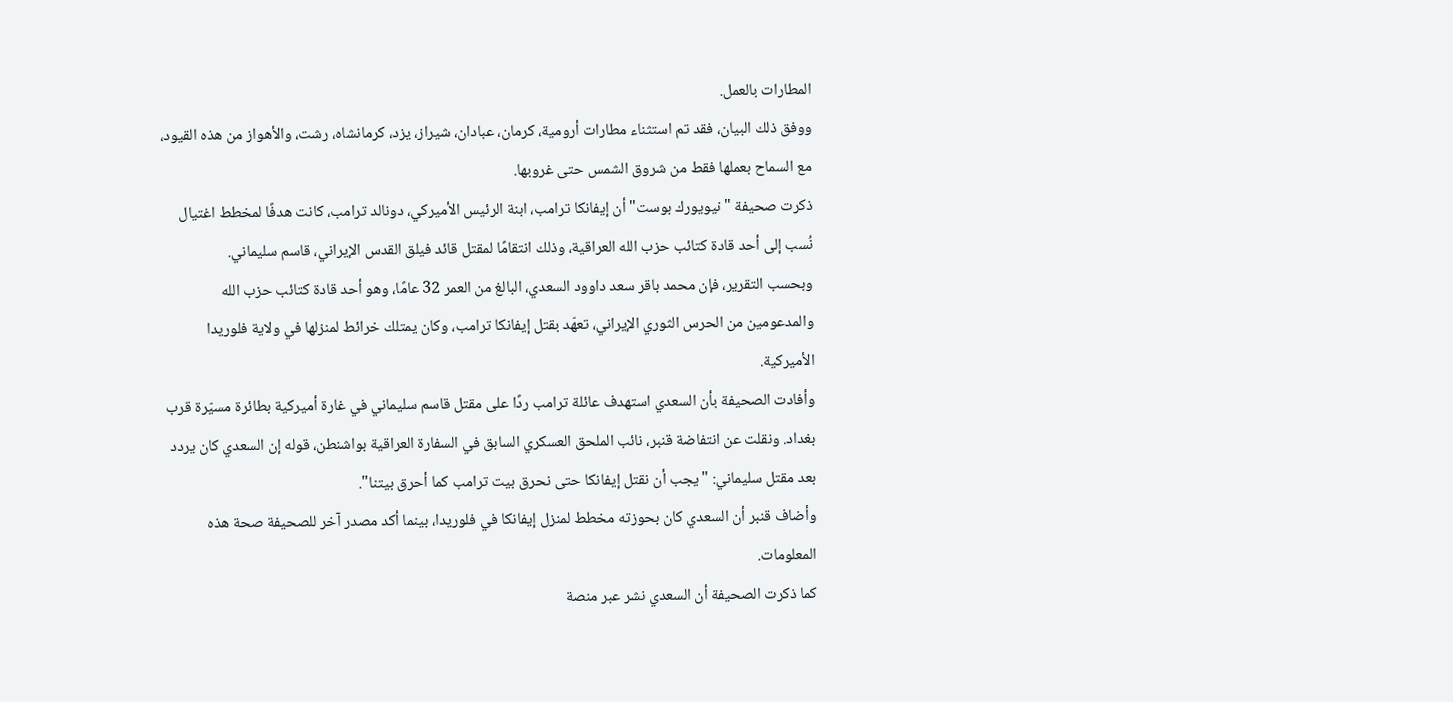المطارات بالعمل.
ووفق ذلك البيان، فقد تم استثناء مطارات أرومية، كرمان، عبادان، شيراز، يزد، كرمانشاه، رشت، والأهواز من هذه القيود، مع السماح بعملها فقط من شروق الشمس حتى غروبها.
ذكرت صحيفة "نيويورك بوست" أن إيفانكا ترامب، ابنة الرئيس الأميركي، دونالد ترامب، كانت هدفًا لمخطط اغتيال نُسب إلى أحد قادة كتائب حزب الله العراقية، وذلك انتقامًا لمقتل قائد فيلق القدس الإيراني، قاسم سليماني.
وبحسب التقرير، فإن محمد باقر سعد داوود السعدي، البالغ من العمر 32 عامًا، وهو أحد قادة كتائب حزب الله والمدعومين من الحرس الثوري الإيراني، تعهّد بقتل إيفانكا ترامب، وكان يمتلك خرائط لمنزلها في ولاية فلوريدا الأميركية.
وأفادت الصحيفة بأن السعدي استهدف عائلة ترامب ردًا على مقتل قاسم سليماني في غارة أميركية بطائرة مسيّرة قرب بغداد. ونقلت عن انتفاضة قنبر، نائب الملحق العسكري السابق في السفارة العراقية بواشنطن، قوله إن السعدي كان يردد بعد مقتل سليماني: "يجب أن نقتل إيفانكا حتى نحرق بيت ترامب كما أحرق بيتنا".
وأضاف قنبر أن السعدي كان بحوزته مخطط لمنزل إيفانكا في فلوريدا، بينما أكد مصدر آخر للصحيفة صحة هذه المعلومات.
كما ذكرت الصحيفة أن السعدي نشر عبر منصة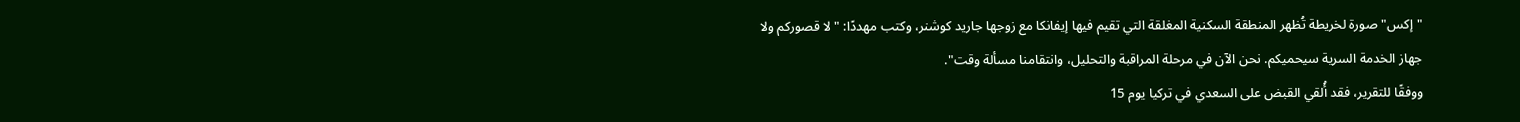"إكس" صورة لخريطة تُظهر المنطقة السكنية المغلقة التي تقيم فيها إيفانكا مع زوجها جاريد كوشنر، وكتب مهددًا: "لا قصوركم ولا جهاز الخدمة السرية سيحميكم. نحن الآن في مرحلة المراقبة والتحليل، وانتقامنا مسألة وقت".
ووفقًا للتقرير، فقد أُلقي القبض على السعدي في تركيا يوم 15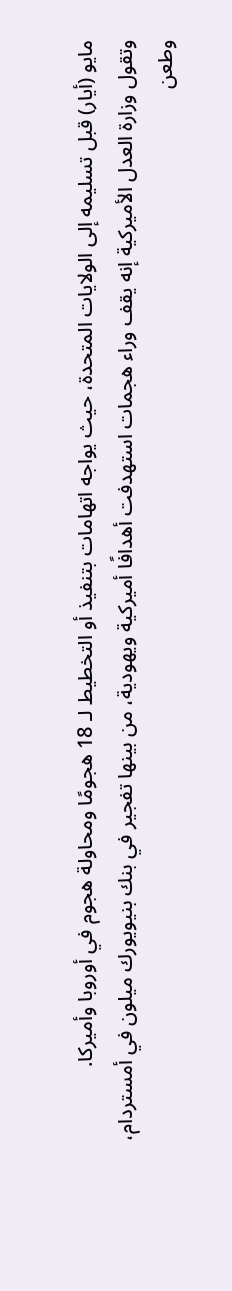مايو (أيار) قبل تسليمه إلى الولايات المتحدة، حيث يواجه اتهامات بتنفيذ أو التخطيط لـ 18 هجومًا ومحاولة هجوم في أوروبا وأميركا.
وتقول وزارة العدل الأميركية إنه يقف وراء هجمات استهدفت أهدافًا أميركية ويهودية، من بينها تفجير في بنك بنيويورك ميلون في أمستردام، وطعن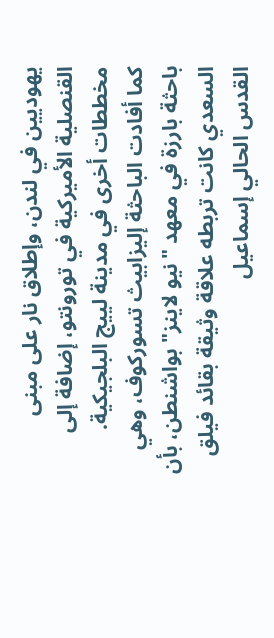يهوديين في لندن، وإطلاق نار على مبنى القنصلية الأميركية في تورونتو، إضافة إلى مخططات أخرى في مدينة لييج البلجيكية.
كما أفادت الباحثة إليزابيث تسوركوف، وهي باحثة بارزة في معهد "نيو لاينز" بواشنطن، بأن السعدي كانت تربطه علاقة وثيقة بقائد فيلق القدس الحالي إسماعيل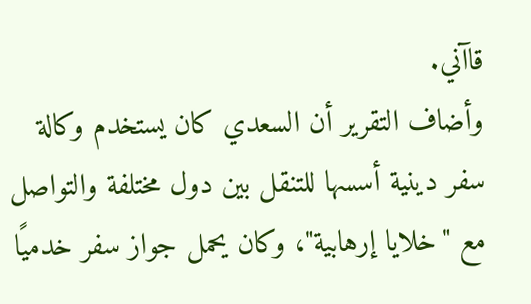قاآني.
وأضاف التقرير أن السعدي كان يستخدم وكالة سفر دينية أسسها للتنقل بين دول مختلفة والتواصل مع "خلايا إرهابية"، وكان يحمل جواز سفر خدميًا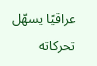عراقيًا يسهّل تحركاته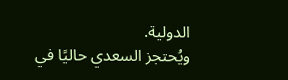الدولية.
ويُحتجز السعدي حاليًا في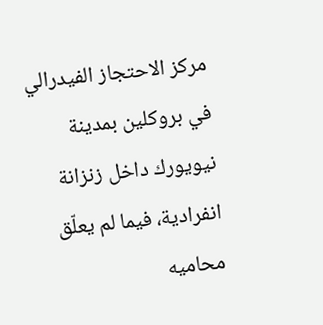مركز الاحتجاز الفيدرالي في بروكلين بمدينة نيويورك داخل زنزانة انفرادية، فيما لم يعلّق محاميه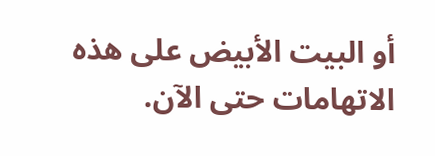أو البيت الأبيض على هذه الاتهامات حتى الآن.